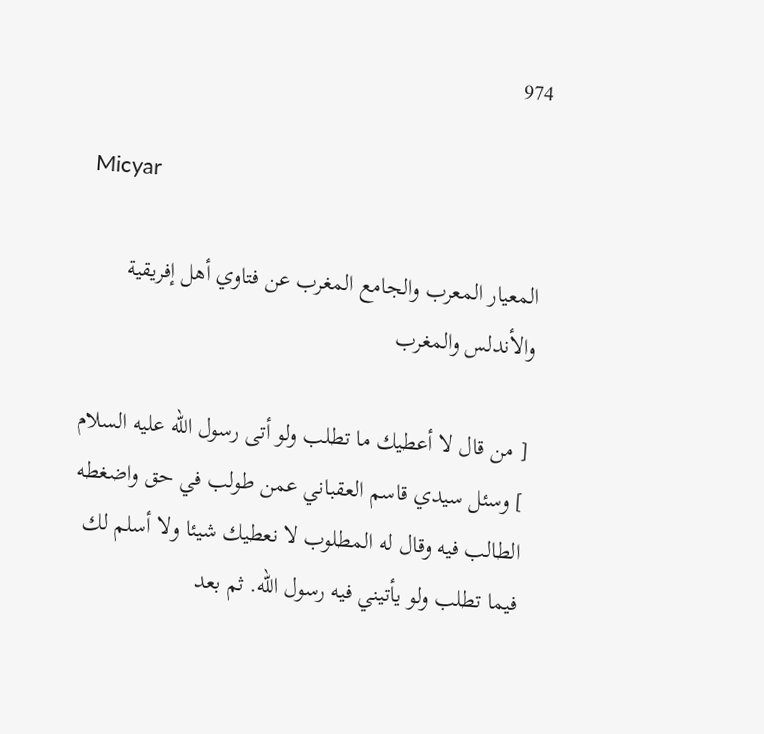974

Micyar

المعيار المعرب والجامع المغرب عن فتاوي أهل إفريقية والأندلس والمغرب

[ من قال لا أعطيك ما تطلب ولو أتى رسول الله عليه السلام ] وسئل سيدي قاسم العقباني عمن طولب في حق واضغطه الطالب فيه وقال له المطلوب لا نعطيك شيئا ولا أسلم لك فيما تطلب ولو يأتيني فيه رسول الله. ثم بعد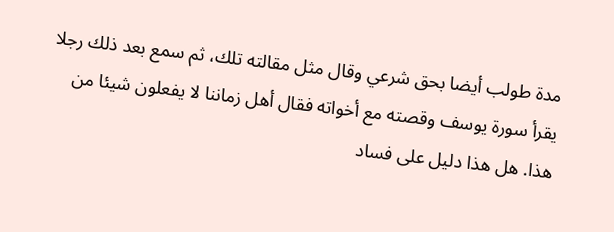مدة طولب أيضا بحق شرعي وقال مثل مقالته تلك، ثم سمع بعد ذلك رجلا يقرأ سورة يوسف وقصته مع أخواته فقال أهل زماننا لا يفعلون شيئا من هذا. هل هذا دليل على فساد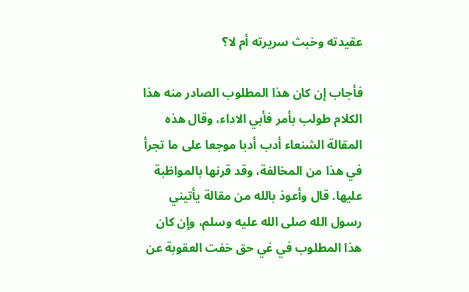عقيدته وخبث سريرته أم لا؟

فأجاب إن كان هذا المطلوب الصادر منه هذا الكلام طولب بأمر فأبي الاداء، وقال هذه المقالة الشنعاء أدب أدبا موجعا على ما تجرأ في هذا من المخالفة، وقد قرنها بالمواظبة عليها. قال وأعوذ بالله من مقالة يأتيني رسول الله صلى الله عليه وسلم، وإن كان هذا المطلوب في غي حق خفت العقوبة عن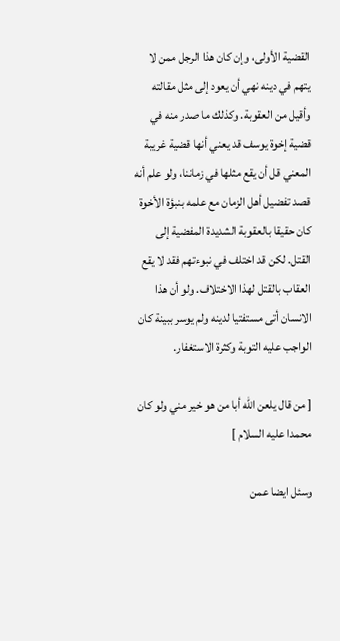القضية الأولى، وإن كان هذا الرجل ممن لا يتهم في دينه نهي أن يعود إلى مثل مقالته وأقيل من العقوبة. وكذلك ما صدر منه في قضية إخوة يوسف قد يعني أنها قضية غريبة المعني قل أن يقع مثلها في زماننا، ولو علم أنه قصد تفضيل أهل الزمان مع علمه بنبؤة الأخوة كان حقيقا بالعقوبة الشديدة المفضية إلى القتل. لكن قد اختلف في نبوءتهم فقد لا يقع العقاب بالقتل لهذا الاختلاف. ولو أن هذا الانسان أتى مستفتيا لدينه ولم يوسر ببينة كان الواجب عليه التوبة وكثرة الاستغفار.

[ من قال يلعن الله أبا من هو خير مني ولو كان محمدا عليه السلام ]

وسئل ايضا عمن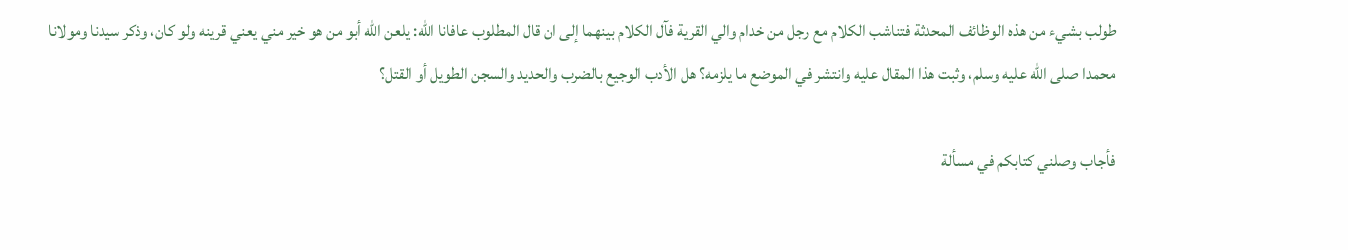طولب بشيء من هذه الوظائف المحدثة فتناشب الكلام مع رجل من خدام والي القرية فآل الكلام بينهما إلى ان قال المطلوب عافانا الله: يلعن الله أبو من هو خير مني يعني قرينه ولو كان، وذكر سيدنا ومولانا محمدا صلى الله عليه وسلم، وثبت هذا المقال عليه وانتشر في الموضع ما يلزمه؟ هل الأدب الوجيع بالضرب والحديد والسجن الطويل أو القتل؟

فأجاب وصلني كتابكم في مسألة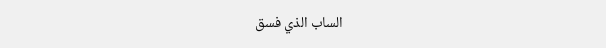الساب الذي فسق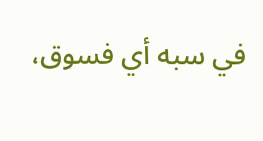في سبه أي فسوق،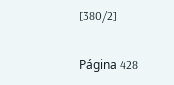[380/2]

Página 428